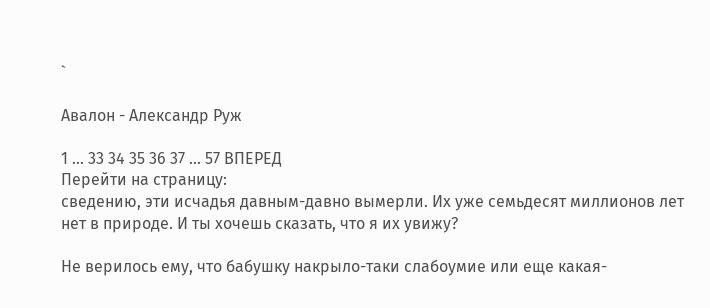`

Авалон - Александр Руж

1 ... 33 34 35 36 37 ... 57 ВПЕРЕД
Перейти на страницу:
сведению, эти исчадья давным-давно вымерли. Их уже семьдесят миллионов лет нет в природе. И ты хочешь сказать, что я их увижу?

Не верилось ему, что бабушку накрыло-таки слабоумие или еще какая-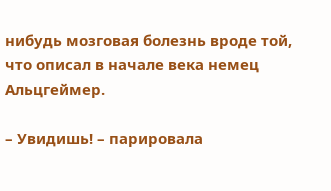нибудь мозговая болезнь вроде той, что описал в начале века немец Альцгеймер.

– Увидишь! – парировала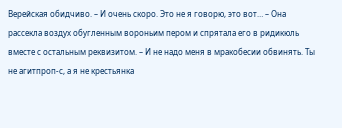Верейская обидчиво. – И очень скоро. Это не я говорю, это вот… – Она рассекла воздух обугленным вороньим пером и спрятала его в ридикюль вместе с остальным реквизитом. – И не надо меня в мракобесии обвинять. Ты не агитпроп-с, а я не крестьянка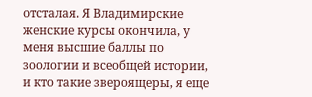отсталая. Я Владимирские женские курсы окончила, у меня высшие баллы по зоологии и всеобщей истории, и кто такие звероящеры, я еще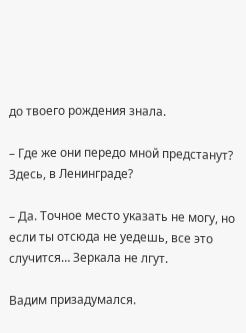до твоего рождения знала.

– Где же они передо мной предстанут? Здесь, в Ленинграде?

– Да. Точное место указать не могу, но если ты отсюда не уедешь, все это случится… Зеркала не лгут.

Вадим призадумался.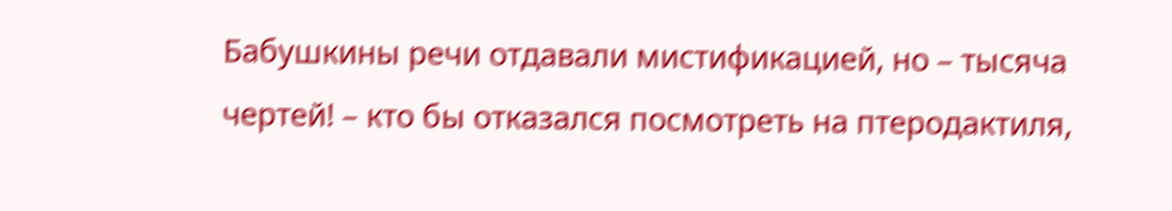Бабушкины речи отдавали мистификацией, но – тысяча чертей! – кто бы отказался посмотреть на птеродактиля,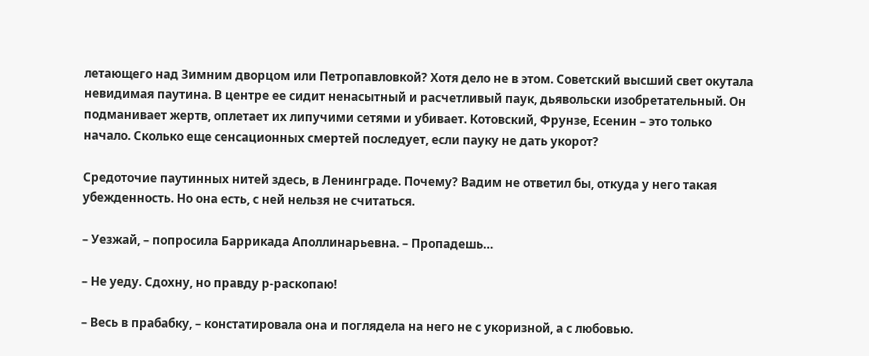летающего над Зимним дворцом или Петропавловкой? Хотя дело не в этом. Советский высший свет окутала невидимая паутина. В центре ее сидит ненасытный и расчетливый паук, дьявольски изобретательный. Он подманивает жертв, оплетает их липучими сетями и убивает. Котовский, Фрунзе, Есенин – это только начало. Сколько еще сенсационных смертей последует, если пауку не дать укорот?

Средоточие паутинных нитей здесь, в Ленинграде. Почему? Вадим не ответил бы, откуда у него такая убежденность. Но она есть, с ней нельзя не считаться.

– Уезжай, – попросила Баррикада Аполлинарьевна. – Пропадешь…

– Не уеду. Сдохну, но правду р-раскопаю!

– Весь в прабабку, – констатировала она и поглядела на него не с укоризной, а с любовью.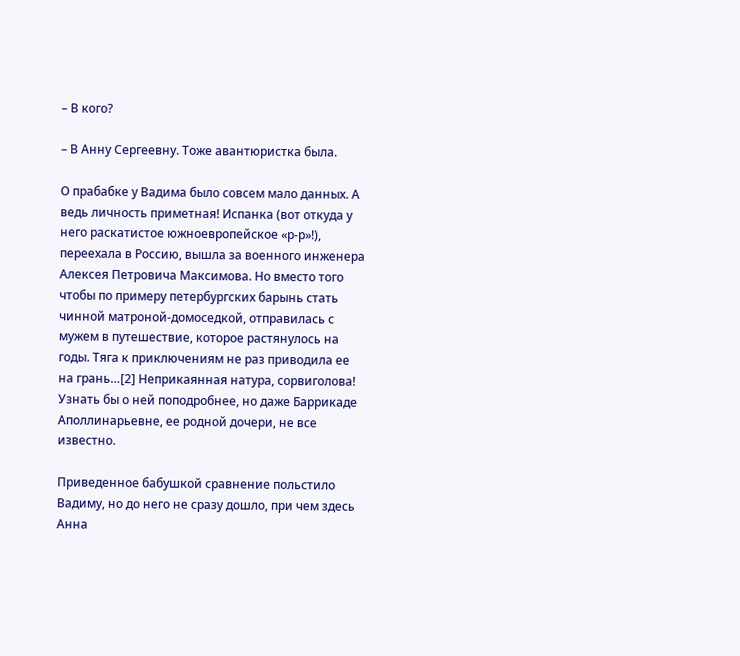– В кого?

– В Анну Сергеевну. Тоже авантюристка была.

О прабабке у Вадима было совсем мало данных. А ведь личность приметная! Испанка (вот откуда у него раскатистое южноевропейское «р-р»!), переехала в Россию, вышла за военного инженера Алексея Петровича Максимова. Но вместо того чтобы по примеру петербургских барынь стать чинной матроной-домоседкой, отправилась с мужем в путешествие, которое растянулось на годы. Тяга к приключениям не раз приводила ее на грань…[2] Неприкаянная натура, сорвиголова! Узнать бы о ней поподробнее, но даже Баррикаде Аполлинарьевне, ее родной дочери, не все известно.

Приведенное бабушкой сравнение польстило Вадиму, но до него не сразу дошло, при чем здесь Анна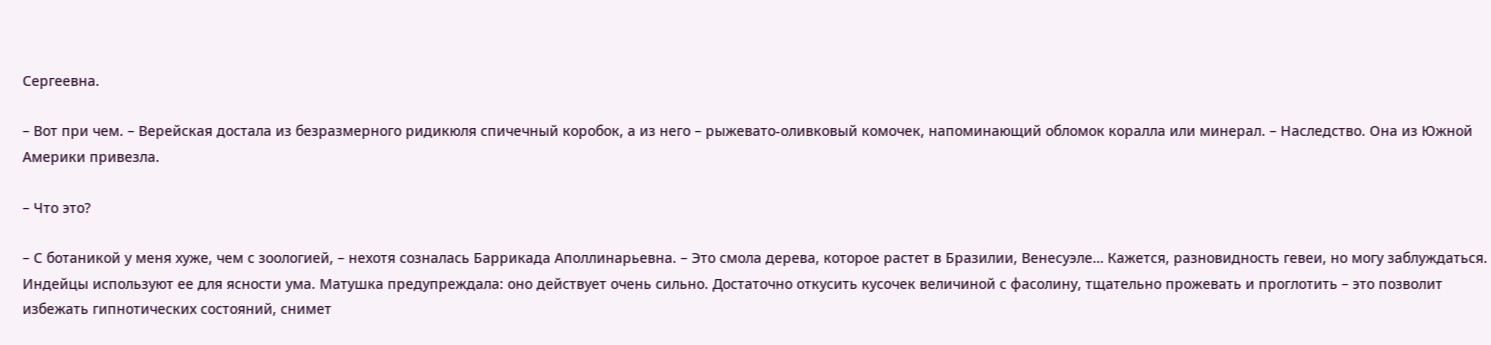Сергеевна.

– Вот при чем. – Верейская достала из безразмерного ридикюля спичечный коробок, а из него – рыжевато-оливковый комочек, напоминающий обломок коралла или минерал. – Наследство. Она из Южной Америки привезла.

– Что это?

– С ботаникой у меня хуже, чем с зоологией, – нехотя созналась Баррикада Аполлинарьевна. – Это смола дерева, которое растет в Бразилии, Венесуэле… Кажется, разновидность гевеи, но могу заблуждаться. Индейцы используют ее для ясности ума. Матушка предупреждала: оно действует очень сильно. Достаточно откусить кусочек величиной с фасолину, тщательно прожевать и проглотить – это позволит избежать гипнотических состояний, снимет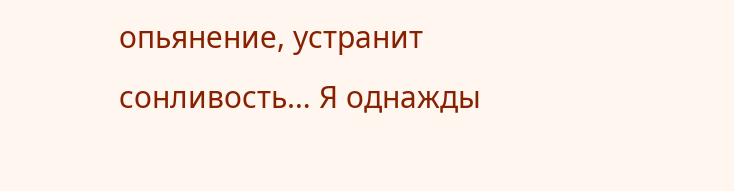опьянение, устранит сонливость… Я однажды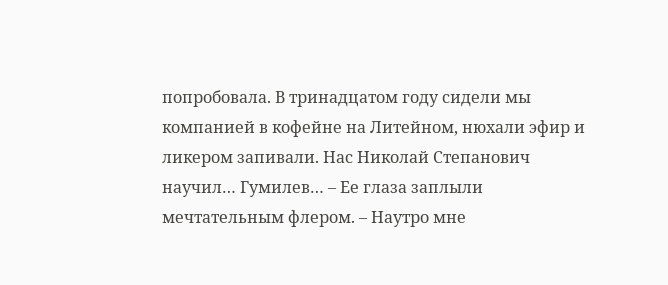попробовала. В тринадцатом году сидели мы компанией в кофейне на Литейном, нюхали эфир и ликером запивали. Нас Николай Степанович научил… Гумилев… – Ее глаза заплыли мечтательным флером. – Наутро мне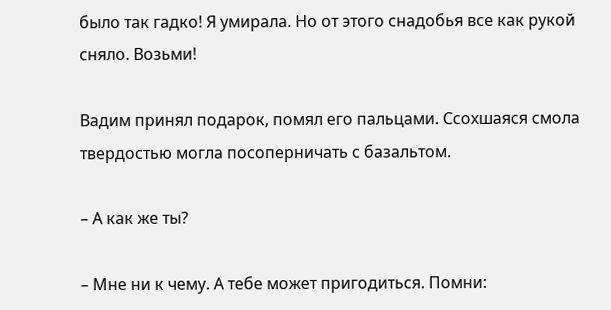было так гадко! Я умирала. Но от этого снадобья все как рукой сняло. Возьми!

Вадим принял подарок, помял его пальцами. Ссохшаяся смола твердостью могла посоперничать с базальтом.

– А как же ты?

– Мне ни к чему. А тебе может пригодиться. Помни: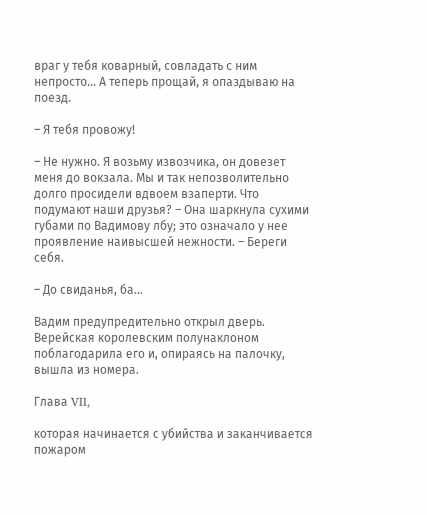враг у тебя коварный, совладать с ним непросто… А теперь прощай, я опаздываю на поезд.

– Я тебя провожу!

– Не нужно. Я возьму извозчика, он довезет меня до вокзала. Мы и так непозволительно долго просидели вдвоем взаперти. Что подумают наши друзья? – Она шаркнула сухими губами по Вадимову лбу; это означало у нее проявление наивысшей нежности. – Береги себя.

– До свиданья, ба…

Вадим предупредительно открыл дверь. Верейская королевским полунаклоном поблагодарила его и, опираясь на палочку, вышла из номера.

Глава VII,

которая начинается с убийства и заканчивается пожаром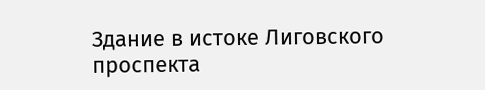Здание в истоке Лиговского проспекта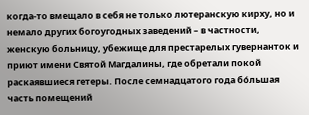когда-то вмещало в себя не только лютеранскую кирху, но и немало других богоугодных заведений – в частности, женскую больницу, убежище для престарелых гувернанток и приют имени Святой Магдалины, где обретали покой раскаявшиеся гетеры. После семнадцатого года бóльшая часть помещений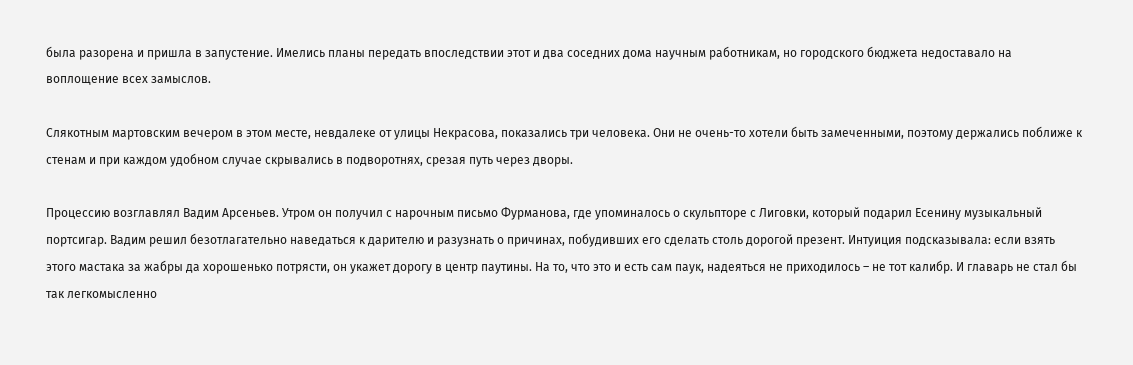была разорена и пришла в запустение. Имелись планы передать впоследствии этот и два соседних дома научным работникам, но городского бюджета недоставало на воплощение всех замыслов.

Слякотным мартовским вечером в этом месте, невдалеке от улицы Некрасова, показались три человека. Они не очень-то хотели быть замеченными, поэтому держались поближе к стенам и при каждом удобном случае скрывались в подворотнях, срезая путь через дворы.

Процессию возглавлял Вадим Арсеньев. Утром он получил с нарочным письмо Фурманова, где упоминалось о скульпторе с Лиговки, который подарил Есенину музыкальный портсигар. Вадим решил безотлагательно наведаться к дарителю и разузнать о причинах, побудивших его сделать столь дорогой презент. Интуиция подсказывала: если взять этого мастака за жабры да хорошенько потрясти, он укажет дорогу в центр паутины. На то, что это и есть сам паук, надеяться не приходилось – не тот калибр. И главарь не стал бы так легкомысленно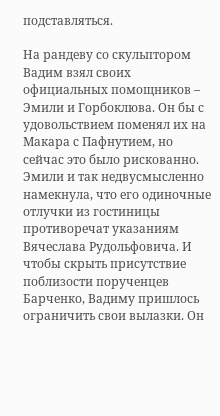подставляться.

На рандеву со скульптором Вадим взял своих официальных помощников – Эмили и Горбоклюва. Он бы с удовольствием поменял их на Макара с Пафнутием, но сейчас это было рискованно. Эмили и так недвусмысленно намекнула, что его одиночные отлучки из гостиницы противоречат указаниям Вячеслава Рудольфовича. И чтобы скрыть присутствие поблизости порученцев Барченко, Вадиму пришлось ограничить свои вылазки. Он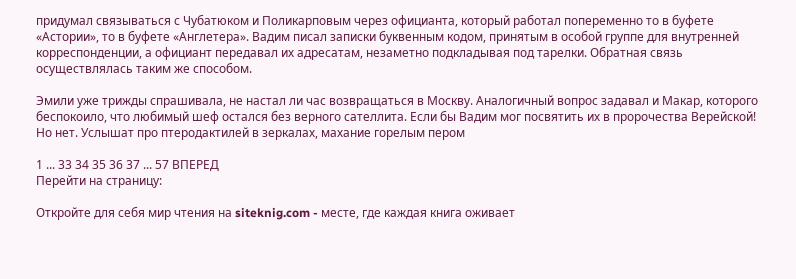придумал связываться с Чубатюком и Поликарповым через официанта, который работал попеременно то в буфете «Астории», то в буфете «Англетера». Вадим писал записки буквенным кодом, принятым в особой группе для внутренней корреспонденции, а официант передавал их адресатам, незаметно подкладывая под тарелки. Обратная связь осуществлялась таким же способом.

Эмили уже трижды спрашивала, не настал ли час возвращаться в Москву. Аналогичный вопрос задавал и Макар, которого беспокоило, что любимый шеф остался без верного сателлита. Если бы Вадим мог посвятить их в пророчества Верейской! Но нет. Услышат про птеродактилей в зеркалах, махание горелым пером

1 ... 33 34 35 36 37 ... 57 ВПЕРЕД
Перейти на страницу:

Откройте для себя мир чтения на siteknig.com - месте, где каждая книга оживает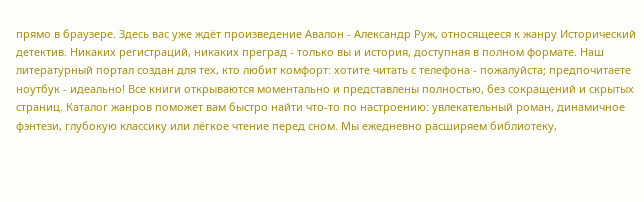прямо в браузере. Здесь вас уже ждёт произведение Авалон - Александр Руж, относящееся к жанру Исторический детектив. Никаких регистраций, никаких преград - только вы и история, доступная в полном формате. Наш литературный портал создан для тех, кто любит комфорт: хотите читать с телефона - пожалуйста; предпочитаете ноутбук - идеально! Все книги открываются моментально и представлены полностью, без сокращений и скрытых страниц. Каталог жанров поможет вам быстро найти что-то по настроению: увлекательный роман, динамичное фэнтези, глубокую классику или лёгкое чтение перед сном. Мы ежедневно расширяем библиотеку,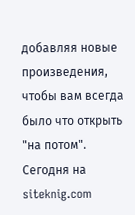добавляя новые произведения, чтобы вам всегда было что открыть "на потом". Сегодня на siteknig.com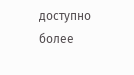доступно более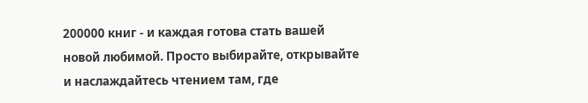200000 книг - и каждая готова стать вашей новой любимой. Просто выбирайте, открывайте и наслаждайтесь чтением там, где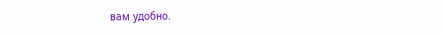вам удобно.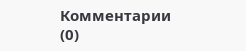Комментарии (0)